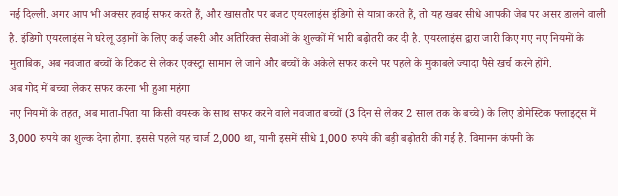नई दिल्ली. अगर आप भी अक्सर हवाई सफर करते हैं, और खासतौर पर बजट एयरलाइंस इंडिगो से यात्रा करते हैं, तो यह खबर सीधे आपकी जेब पर असर डालने वाली है. इंडिगो एयरलाइंस ने घरेलू उड़ानों के लिए कई जरूरी और अतिरिक्त सेवाओं के शुल्कों में भारी बढ़ोतरी कर दी है. एयरलाइंस द्वारा जारी किए गए नए नियमों के मुताबिक, अब नवजात बच्चों के टिकट से लेकर एक्स्ट्रा सामान ले जाने और बच्चों के अकेले सफर करने पर पहले के मुकाबले ज्यादा पैसे खर्च करने होंगे.
अब गोद में बच्चा लेकर सफर करना भी हुआ महंगा
नए नियमों के तहत, अब माता-पिता या किसी वयस्क के साथ सफर करने वाले नवजात बच्चों (3 दिन से लेकर 2 साल तक के बच्चे) के लिए डोमेस्टिक फ्लाइट्स में 3,000 रुपये का शुल्क देना होगा. इससे पहले यह चार्ज 2,000 था, यानी इसमें सीधे 1,000 रुपये की बड़ी बढ़ोतरी की गई है. विमानन कंपनी के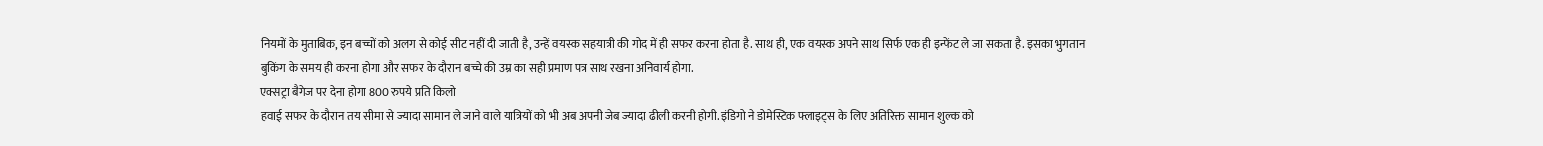नियमों के मुताबिक, इन बच्चों को अलग से कोई सीट नहीं दी जाती है, उन्हें वयस्क सहयात्री की गोद में ही सफर करना होता है. साथ ही, एक वयस्क अपने साथ सिर्फ एक ही इन्फेंट ले जा सकता है. इसका भुगतान बुकिंग के समय ही करना होगा और सफर के दौरान बच्चे की उम्र का सही प्रमाण पत्र साथ रखना अनिवार्य होगा.
एक्सट्रा बैगेज पर देना होगा 800 रुपये प्रति किलो
हवाई सफर के दौरान तय सीमा से ज्यादा सामान ले जाने वाले यात्रियों को भी अब अपनी जेब ज्यादा ढीली करनी होगी. इंडिगो ने डोमेस्टिक फ्लाइट्स के लिए अतिरिक्त सामान शुल्क को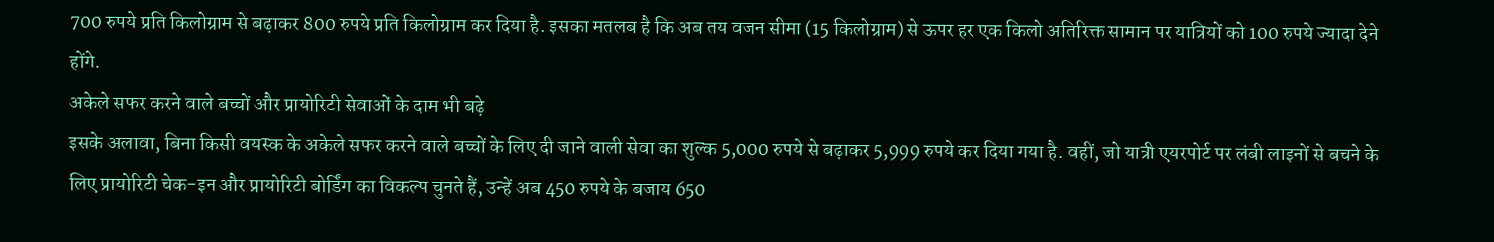700 रुपये प्रति किलोग्राम से बढ़ाकर 800 रुपये प्रति किलोग्राम कर दिया है. इसका मतलब है कि अब तय वजन सीमा (15 किलोग्राम) से ऊपर हर एक किलो अतिरिक्त सामान पर यात्रियों को 100 रुपये ज्यादा देने होंगे.
अकेले सफर करने वाले बच्चों और प्रायोरिटी सेवाओं के दाम भी बढ़े
इसके अलावा, बिना किसी वयस्क के अकेले सफर करने वाले बच्चों के लिए दी जाने वाली सेवा का शुल्क 5,000 रुपये से बढ़ाकर 5,999 रुपये कर दिया गया है. वहीं, जो यात्री एयरपोर्ट पर लंबी लाइनों से बचने के लिए प्रायोरिटी चेक-इन और प्रायोरिटी बोर्डिंग का विकल्प चुनते हैं, उन्हें अब 450 रुपये के बजाय 650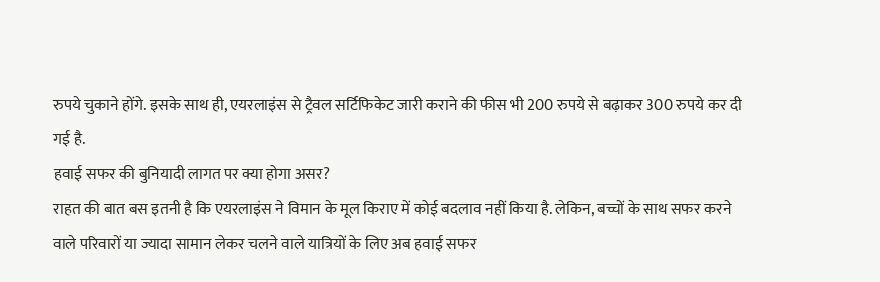रुपये चुकाने होंगे. इसके साथ ही, एयरलाइंस से ट्रैवल सर्टिफिकेट जारी कराने की फीस भी 200 रुपये से बढ़ाकर 300 रुपये कर दी गई है.
हवाई सफर की बुनियादी लागत पर क्या होगा असर?
राहत की बात बस इतनी है कि एयरलाइंस ने विमान के मूल किराए में कोई बदलाव नहीं किया है. लेकिन, बच्चों के साथ सफर करने वाले परिवारों या ज्यादा सामान लेकर चलने वाले यात्रियों के लिए अब हवाई सफर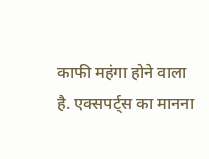काफी महंगा होने वाला है. एक्सपर्ट्स का मानना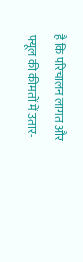है कि परिचालन लागत और फ्यूल की कीमतों में उतार-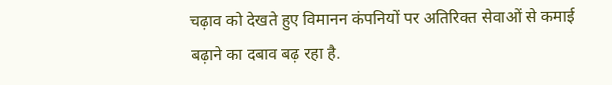चढ़ाव को देखते हुए विमानन कंपनियों पर अतिरिक्त सेवाओं से कमाई बढ़ाने का दबाव बढ़ रहा है.